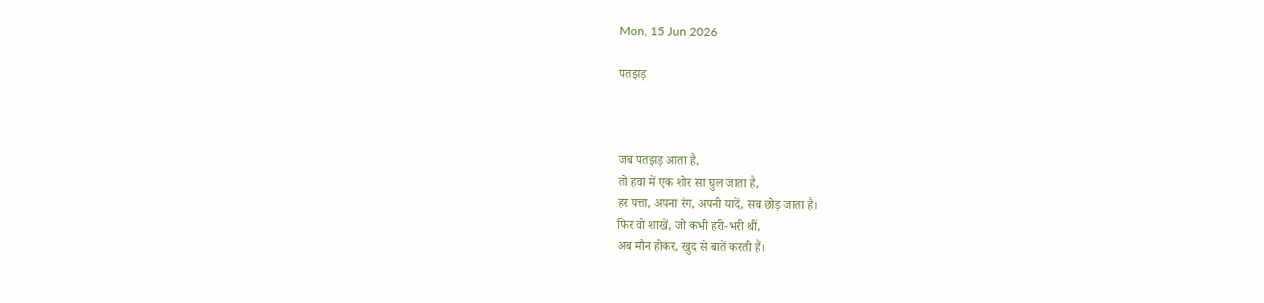Mon, 15 Jun 2026

पतझड़



जब पतझड़ आता है,
तो हवा में एक शोर सा घुल जाता है,
हर पत्ता, अपना रंग, अपनी यादें, सब छोड़ जाता है।
फिर वो शाखें, जो कभी हरी-भरी थीं,
अब मौन होकर, खुद से बातें करती हैं।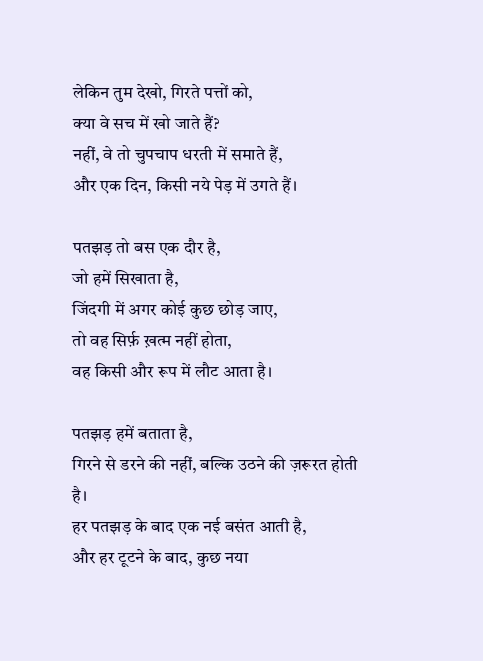लेकिन तुम देखो, गिरते पत्तों को,
क्या वे सच में खो जाते हैं?
नहीं, वे तो चुपचाप धरती में समाते हैं,
और एक दिन, किसी नये पेड़ में उगते हैं।

पतझड़ तो बस एक दौर है,
जो हमें सिखाता है,
जिंदगी में अगर कोई कुछ छोड़ जाए,
तो वह सिर्फ़ ख़त्म नहीं होता,
वह किसी और रूप में लौट आता है।

पतझड़ हमें बताता है,
गिरने से डरने की नहीं, बल्कि उठने की ज़रूरत होती है।
हर पतझड़ के बाद एक नई बसंत आती है,
और हर टूटने के बाद, कुछ नया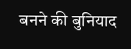बनने की बुनियाद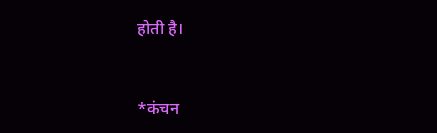होती है।



*कंचन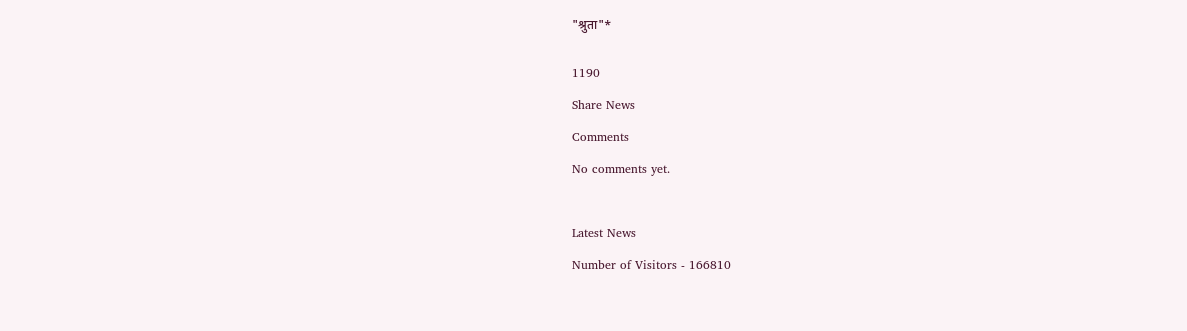"श्रुता"*


1190

Share News

Comments

No comments yet.



Latest News

Number of Visitors - 166810